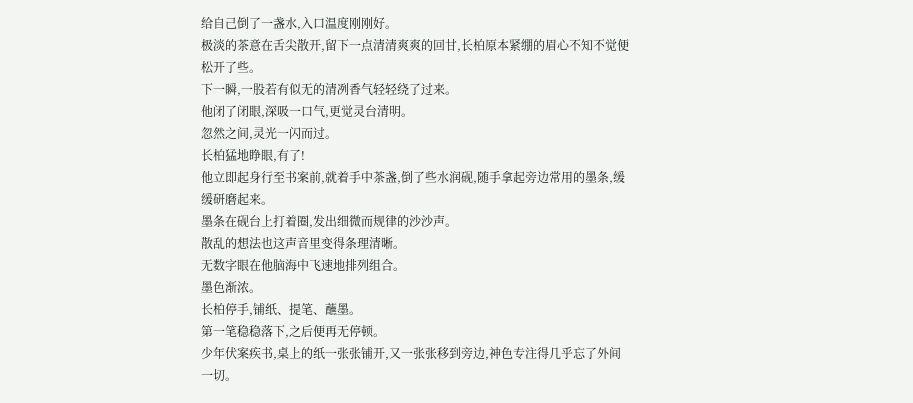给自己倒了一盏水,入口温度刚刚好。
极淡的茶意在舌尖散开,留下一点清清爽爽的回甘,长柏原本紧绷的眉心不知不觉便松开了些。
下一瞬,一股若有似无的清冽香气轻轻绕了过来。
他闭了闭眼,深吸一口气,更觉灵台清明。
忽然之间,灵光一闪而过。
长柏猛地睁眼,有了!
他立即起身行至书案前,就着手中茶盏,倒了些水润砚,随手拿起旁边常用的墨条,缓缓研磨起来。
墨条在砚台上打着圈,发出细微而规律的沙沙声。
散乱的想法也这声音里变得条理清晰。
无数字眼在他脑海中飞速地排列组合。
墨色渐浓。
长柏停手,铺纸、提笔、蘸墨。
第一笔稳稳落下,之后便再无停顿。
少年伏案疾书,桌上的纸一张张铺开,又一张张移到旁边,神色专注得几乎忘了外间一切。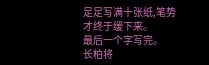足足写满十张纸,笔势才终于缓下来。
最后一个字写完。
长柏将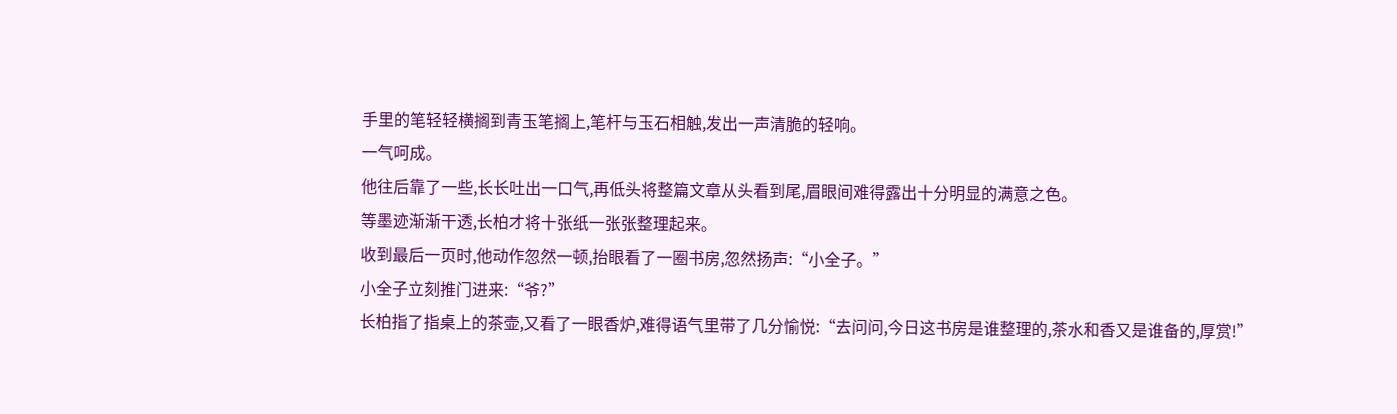手里的笔轻轻横搁到青玉笔搁上,笔杆与玉石相触,发出一声清脆的轻响。
一气呵成。
他往后靠了一些,长长吐出一口气,再低头将整篇文章从头看到尾,眉眼间难得露出十分明显的满意之色。
等墨迹渐渐干透,长柏才将十张纸一张张整理起来。
收到最后一页时,他动作忽然一顿,抬眼看了一圈书房,忽然扬声:“小全子。”
小全子立刻推门进来:“爷?”
长柏指了指桌上的茶壶,又看了一眼香炉,难得语气里带了几分愉悦:“去问问,今日这书房是谁整理的,茶水和香又是谁备的,厚赏!”